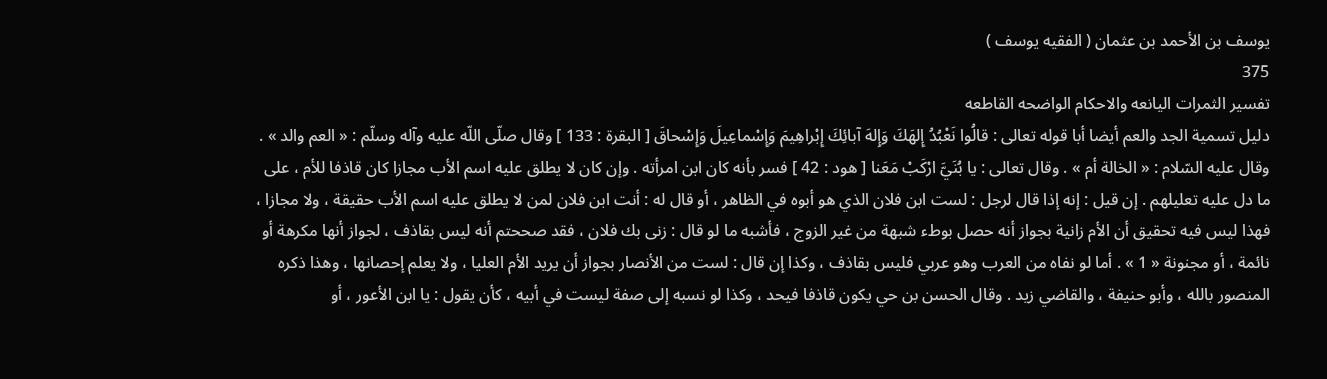يوسف بن الأحمد بن عثمان ( الفقيه يوسف )
375
تفسير الثمرات اليانعه والاحكام الواضحه القاطعه
دليل تسمية الجد والعم أيضا أبا قوله تعالى : قالُوا نَعْبُدُ إِلهَكَ وَإِلهَ آبائِكَ إِبْراهِيمَ وَإِسْماعِيلَ وَإِسْحاقَ [ البقرة : 133 ] وقال صلّى اللّه عليه وآله وسلّم : « العم والد » . وقال عليه السّلام : « الخالة أم » . وقال تعالى : يا بُنَيَّ ارْكَبْ مَعَنا [ هود : 42 ] فسر بأنه كان ابن امرأته . وإن كان لا يطلق عليه اسم الأب مجازا كان قاذفا للأم ، على ما دل عليه تعليلهم . إن قيل : إنه إذا قال لرجل : لست ابن فلان الذي هو أبوه في الظاهر ، أو قال له : أنت ابن فلان لمن لا يطلق عليه اسم الأب حقيقة ، ولا مجازا ، فهذا ليس فيه تحقيق أن الأم زانية بجواز أنه حصل بوطء شبهة من غير الزوج ، فأشبه ما لو قال : زنى بك فلان ، فقد صححتم أنه ليس بقاذف ، لجواز أنها مكرهة أو نائمة ، أو مجنونة « 1 » . أما لو نفاه من العرب وهو عربي فليس بقاذف ، وكذا إن قال : لست من الأنصار بجواز أن يريد الأم العليا ، ولا يعلم إحصانها ، وهذا ذكره المنصور بالله ، وأبو حنيفة ، والقاضي زيد . وقال الحسن بن حي يكون قاذفا فيحد ، وكذا لو نسبه إلى صفة ليست في أبيه ، كأن يقول : يا ابن الأعور ، أو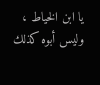يا ابن الخياط ، وليس أبوه كذلك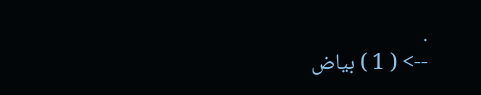.
--> ( 1 ) بياض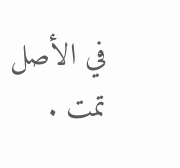في الأصل تمت .